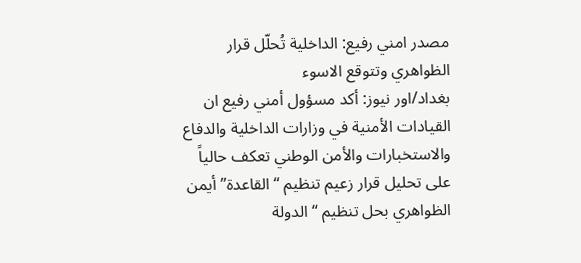مصدر امني رفيع: الداخلية تُحلّل قرار الظواهري وتتوقع الاسوء
بغداد/اور نيوز: أكد مسؤول أمني رفيع ان القيادات الأمنية في وزارات الداخلية والدفاع والاستخبارات والأمن الوطني تعكف حالياً على تحليل قرار زعيم تنظيم “القاعدة” أيمن الظواهري بحل تنظيم “الدولة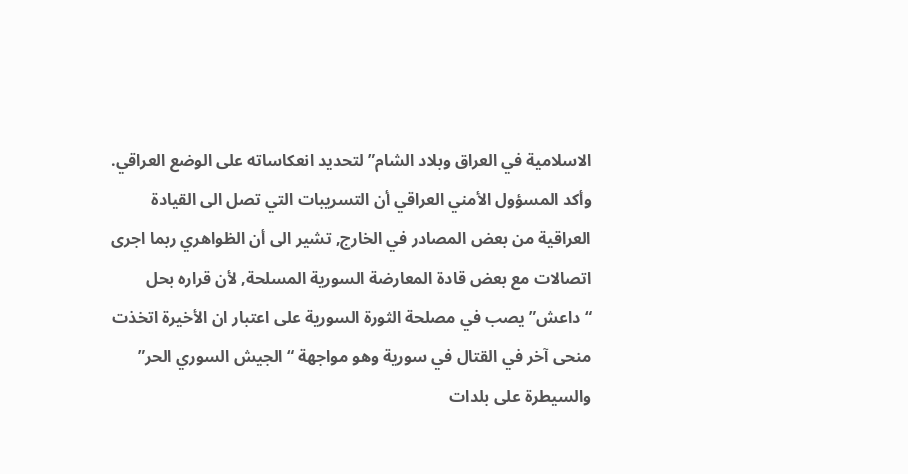الاسلامية في العراق وبلاد الشام” لتحديد انعكاساته على الوضع العراقي.
وأكد المسؤول الأمني العراقي أن التسريبات التي تصل الى القيادة العراقية من بعض المصادر في الخارج, تشير الى أن الظواهري ربما اجرى اتصالات مع بعض قادة المعارضة السورية المسلحة, لأن قراره بحل “داعش” يصب في مصلحة الثورة السورية على اعتبار ان الأخيرة اتخذت منحى آخر في القتال في سورية وهو مواجهة “الجيش السوري الحر” والسيطرة على بلدات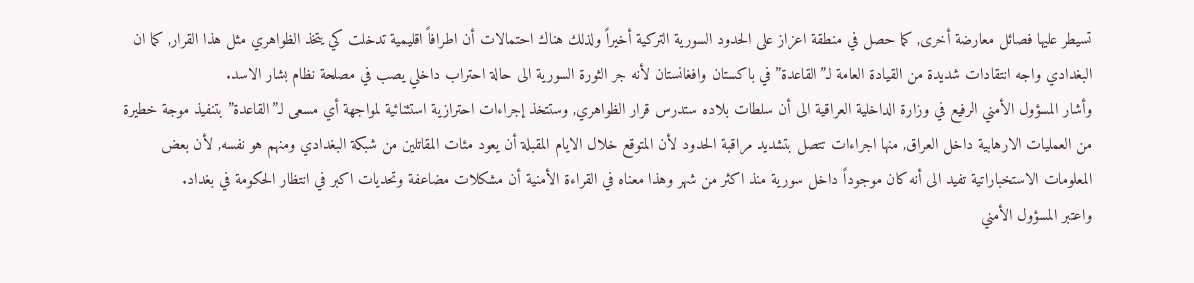تسيطر عليها فصائل معارضة أخرى, كما حصل في منطقة اعزاز على الحدود السورية التركية أخيراً ولذلك هناك احتمالات أن اطرافاً اقليمية تدخلت كي يتخذ الظواهري مثل هذا القرار, كما ان البغدادي واجه انتقادات شديدة من القيادة العامة لـ”القاعدة” في باكستان وافغانستان لأنه جر الثورة السورية الى حالة احتراب داخلي يصب في مصلحة نظام بشار الاسد.
وأشار المسؤول الأمني الرفيع في وزارة الداخلية العراقية الى أن سلطات بلاده ستدرس قرار الظواهري, وستتخذ إجراءات احترازية استثنائية لمواجهة أي مسعى لـ”القاعدة” بتنفيذ موجة خطيرة من العمليات الارهابية داخل العراق, منها اجراءات تتصل بتشديد مراقبة الحدود لأن المتوقع خلال الايام المقبلة أن يعود مئات المقاتلين من شبكة البغدادي ومنهم هو نفسه, لأن بعض المعلومات الاستخباراتية تفيد الى أنه كان موجوداً داخل سورية منذ اكثر من شهر وهذا معناه في القراءة الأمنية أن مشكلات مضاعفة وتحديات اكبر في انتظار الحكومة في بغداد.
واعتبر المسؤول الأمني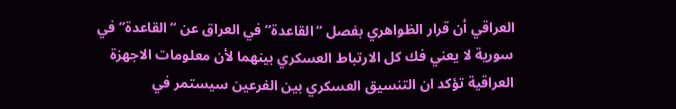العراقي أن قرار الظواهري بفصل “القاعدة” في العراق عن “القاعدة” في سورية لا يعني فك كل الارتباط العسكري بينهما لأن معلومات الاجهزة العراقية تؤكد ان التنسيق العسكري بين الفرعين سيستمر في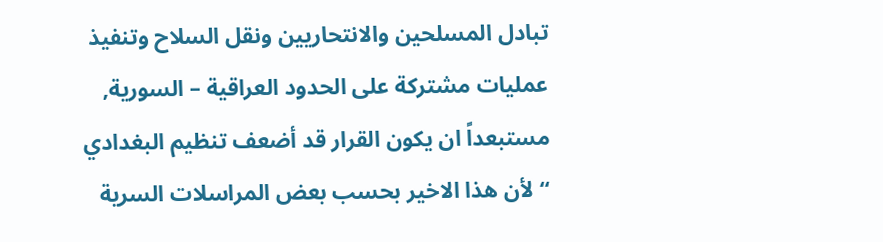تبادل المسلحين والانتحاريين ونقل السلاح وتنفيذ عمليات مشتركة على الحدود العراقية – السورية, مستبعداً ان يكون القرار قد أضعف تنظيم البغدادي “لأن هذا الاخير بحسب بعض المراسلات السرية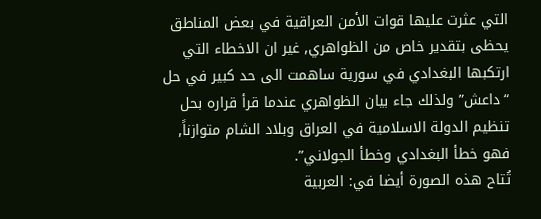التي عثرت عليها قوات الأمن العراقية في بعض المناطق يحظى بتقدير خاص من الظواهري, غير ان الاخطاء التي ارتكبها البغدادي في سورية ساهمت الى حد كبير في حل “داعش” ولذلك جاء بيان الظواهري عندما قرأ قراره بحل تنظيم الدولة الاسلامية في العراق وبلاد الشام متوازناً, فهو خطأ البغدادي وخطأ الجولاني”.
تُتاح هذه الصورة أيضا في: العربية